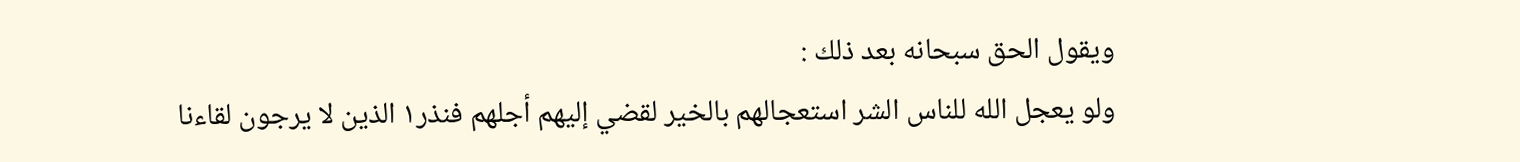ويقول الحق سبحانه بعد ذلك :
ولو يعجل الله للناس الشر استعجالهم بالخير لقضي إليهم أجلهم فنذر١ الذين لا يرجون لقاءنا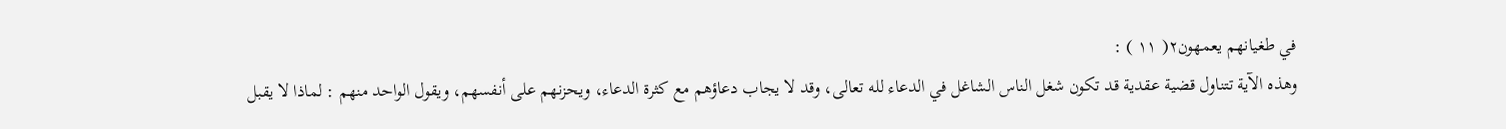في طغيانهم يعمهون٢( ١١ ) :
وهذه الآية تتناول قضية عقدية قد تكون شغل الناس الشاغل في الدعاء لله تعالى، وقد لا يجاب دعاؤهم مع كثرة الدعاء، ويحزنهم على أنفسهم، ويقول الواحد منهم : لماذا لا يقبل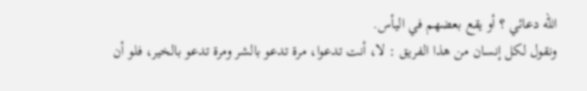الله دعائي ؟ أو يقع بعضهم في اليأس.
ونقول لكل إنسان من هذا الفريق : لا، أنت تدعوا، مرة تدعو بالشر ومرة تدعو بالخير، فلو أن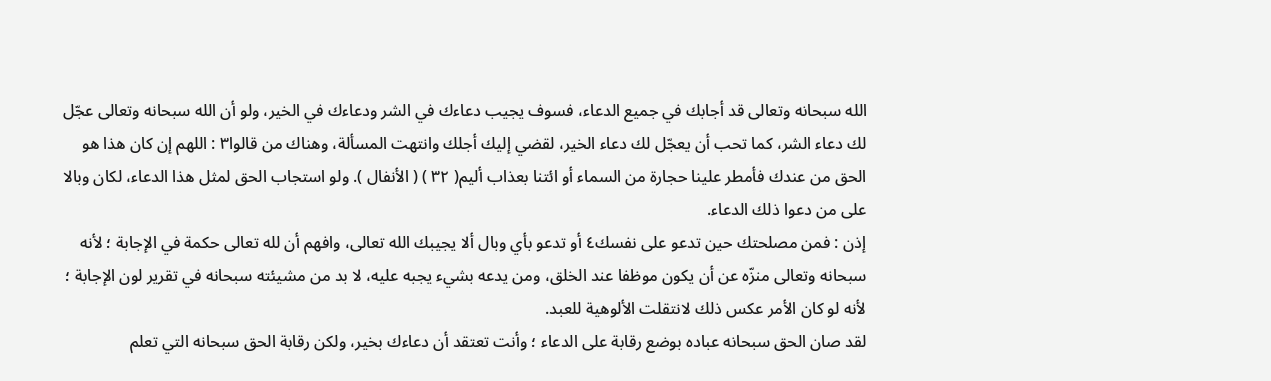الله سبحانه وتعالى قد أجابك في جميع الدعاء، فسوف يجيب دعاءك في الشر ودعاءك في الخير، ولو أن الله سبحانه وتعالى عجّل لك دعاء الشر، كما تحب أن يعجّل لك دعاء الخير، لقضي إليك أجلك وانتهت المسألة، وهناك من قالوا٣ : اللهم إن كان هذا هو الحق من عندك فأمطر علينا حجارة من السماء أو ائتنا بعذاب أليم( ٣٢ ) ( الأنفال ). ولو استجاب الحق لمثل هذا الدعاء، لكان وبالا على من دعوا ذلك الدعاء.
إذن : فمن مصلحتك حين تدعو على نفسك٤ أو تدعو بأي وبال ألا يجيبك الله تعالى، وافهم أن لله تعالى حكمة في الإجابة ؛ لأنه سبحانه وتعالى منزّه عن أن يكون موظفا عند الخلق، ومن يدعه بشيء يجبه عليه، لا بد من مشيئته سبحانه في تقرير لون الإجابة ؛ لأنه لو كان الأمر عكس ذلك لانتقلت الألوهية للعبد.
لقد صان الحق سبحانه عباده بوضع رقابة على الدعاء ؛ وأنت تعتقد أن دعاءك بخير، ولكن رقابة الحق سبحانه التي تعلم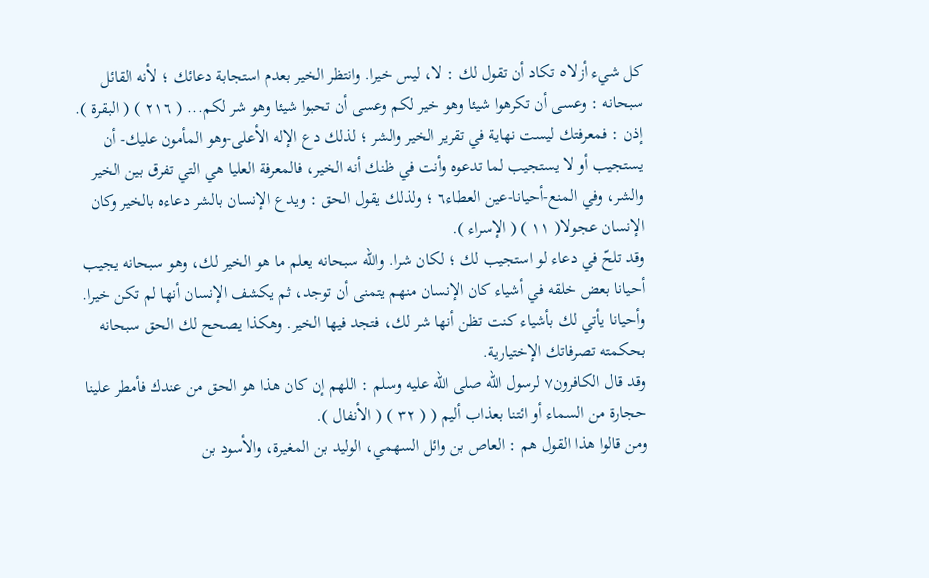كل شيء أزلا٥ تكاد أن تقول لك : لا، ليس خيرا. وانتظر الخير بعدم استجابة دعائك ؛ لأنه القائل سبحانه : وعسى أن تكرهوا شيئا وهو خير لكم وعسى أن تحبوا شيئا وهو شر لكم... ( ٢١٦ ) ( البقرة ).
إذن : فمعرفتك ليست نهاية في تقرير الخير والشر ؛ لذلك دع الإله الأعلى-وهو المأمون عليك- أن يستجيب أو لا يستجيب لما تدعوه وأنت في ظنك أنه الخير، فالمعرفة العليا هي التي تفرق بين الخير والشر، وفي المنع-أحيانا-عين العطاء٦ ؛ ولذلك يقول الحق : ويدع الإنسان بالشر دعاءه بالخير وكان الإنسان عجولا( ١١ ) ( الإسراء ).
وقد تلحّ في دعاء لو استجيب لك ؛ لكان شرا. والله سبحانه يعلم ما هو الخير لك، وهو سبحانه يجيب أحيانا بعض خلقه في أشياء كان الإنسان منهم يتمنى أن توجد، ثم يكشف الإنسان أنها لم تكن خيرا. وأحيانا يأتي لك بأشياء كنت تظن أنها شر لك، فتجد فيها الخير. وهكذا يصحح لك الحق سبحانه بحكمته تصرفاتك الإختيارية.
وقد قال الكافرون٧ لرسول الله صلى الله عليه وسلم : اللهم إن كان هذا هو الحق من عندك فأمطر علينا حجارة من السماء أو ائتنا بعذاب أليم ( ( ٣٢ ) ( الأنفال ).
ومن قالوا هذا القول هم : العاص بن وائل السهمي، الوليد بن المغيرة، والأسود بن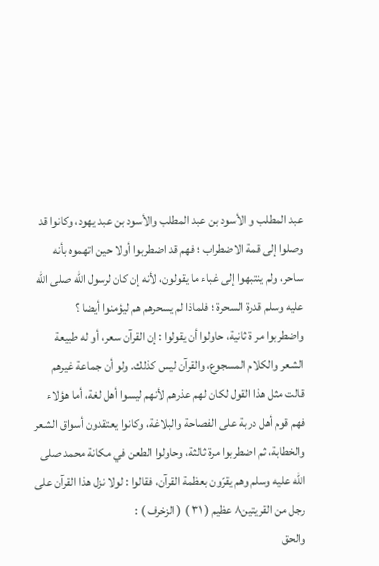عبد المطلب و الأسود بن عبد المطلب والأسود بن عبد يهود، وكانوا قد وصلوا إلى قمة الاضطراب ؛ فهم قد اضطربوا أولا حين اتهموه بأنه ساحر، ولم ينتبهوا إلى غباء ما يقولون، لأنه إن كان لرسول الله صلى الله عليه وسلم قدرة السحرة ؛ فلماذا لم يسحرهم هم ليؤمنوا أيضا ؟
واضطربوا مر ة ثانية، حاولوا أن يقولوا : إن القرآن سعر، أو له طبيعة الشعر والكلام المسجوع، والقرآن ليس كذلك. ولو أن جماعة غيرهم قالت مثل هذا القول لكان لهم عذرهم لأنهم ليسوا أهل لغة، أما هؤلاء فهم قوم أهل دربة على الفصاحة والبلاغة، وكانوا يعتقدون أسواق الشعر والخطابة، ثم اضطربوا مرة ثالثة، وحاولوا الطعن في مكانة محمد صلى الله عليه وسلم وهم يقرّون بعظمة القرآن، فقالوا : لولا نزل هذا القرآن على رجل من القريتين٨ عظيم ( ٣١ ) ( الزخرف ) :
والحق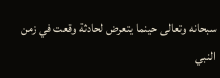سبحانه وتعالى حينما يتعرض لحادثة وقعت في زمن النبي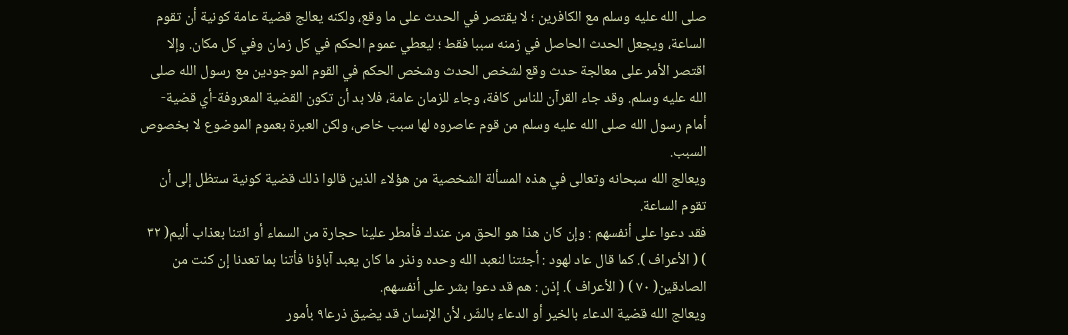صلى الله عليه وسلم مع الكافرين ؛ لا يقتصر في الحدث على ما وقع، ولكنه يعالج قضية عامة كونية أن تقوم الساعة، ويجعل الحدث الحاصل في زمنه سببا فقط ؛ ليعطي عموم الحكم في كل زمان وفي كل مكان. وإلا اقتصر الأمر على معالجة حدث وقع لشخص الحدث وشخص الحكم في القوم الموجودين مع رسول الله صلى الله عليه وسلم. وقد جاء القرآن للناس كافة، وجاء للزمان عامة، فلا بد أن تكون القضية المعروفة-أي قضية- أمام رسول الله صلى الله عليه وسلم من قوم عاصروه لها سبب خاص، ولكن العبرة بعموم الموضوع لا بخصوص السبب.
ويعالج الله سبحانه وتعالى في هذه المسألة الشخصية من هؤلاء الذين قالوا ذلك قضية كونية ستظل إلى أن تقوم الساعة.
فقد دعوا على أنفسهم : وإن كان هذا هو الحق من عندك فأمطر علينا حجارة من السماء أو ائتنا بعذاب أليم( ٣٢ ) ( الأعراف ). كما قال عاد لهود : أجئتنا لنعبد الله وحده ونذر ما كان يعبد آباؤنا فأتنا بما تعدنا إن كنت من الصادقين( ٧٠ ) ( الأعراف ). إذن : هم قد دعوا بشر على أنفسهم.
ويعالج الله قضية الدعاء بالخير أو الدعاء بالشّر، لأن الإنسان قد يضيق ذرعا٩ بأمور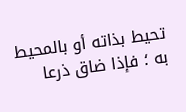تحيط بذاته أو بالمحيط به ؛ فإذا ضاق ذرعا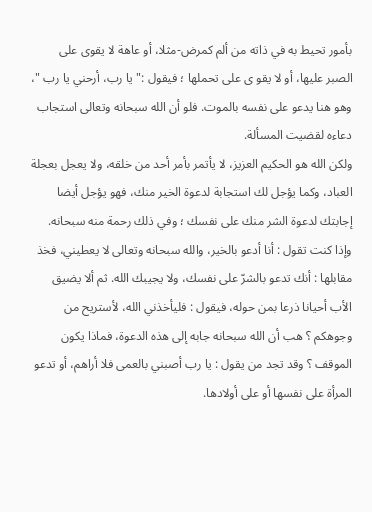بأمور تحيط به في ذاته من ألم كمرض-مثلا، أو عاهة لا يقوى على الصبر عليها، أو لا يقو ى على تحملها ؛ فيقول :" يا رب، أرحني يا رب "، وهو هنا يدعو على نفسه بالموت. فلو أن الله سبحانه وتعالى استجاب دعاءه لقضيت المسألة.
ولكن الله هو الحكيم العزيز، لا يأتمر بأمر أحد من خلقه، ولا يعجل بعجلة العباد، وكما يؤجل لك استجابة لدعوة الخير منك، فهو يؤجل أيضا إجابتك لدعوة الشر منك على نفسك ؛ وفي ذلك رحمة منه سبحانه.
وإذا كنت تقول : أنا أدعو بالخير، والله سبحانه وتعالى لا يعطيني، فخذ مقابلها : أنك تدعو بالشرّ على نفسك، ولا يجيبك الله. ثم ألا يضيق الأب أحيانا ذرعا بمن حوله، فيقول : فليأخذني الله، لأستريح من وجوهكم ؟ هب أن الله سبحانه جابه إلى هذه الدعوة، فماذا يكون الموقف ؟ وقد تجد من يقول : يا رب أصبني بالعمى فلا أراهم، أو تدعو المرأة على نفسها أو على أولادها.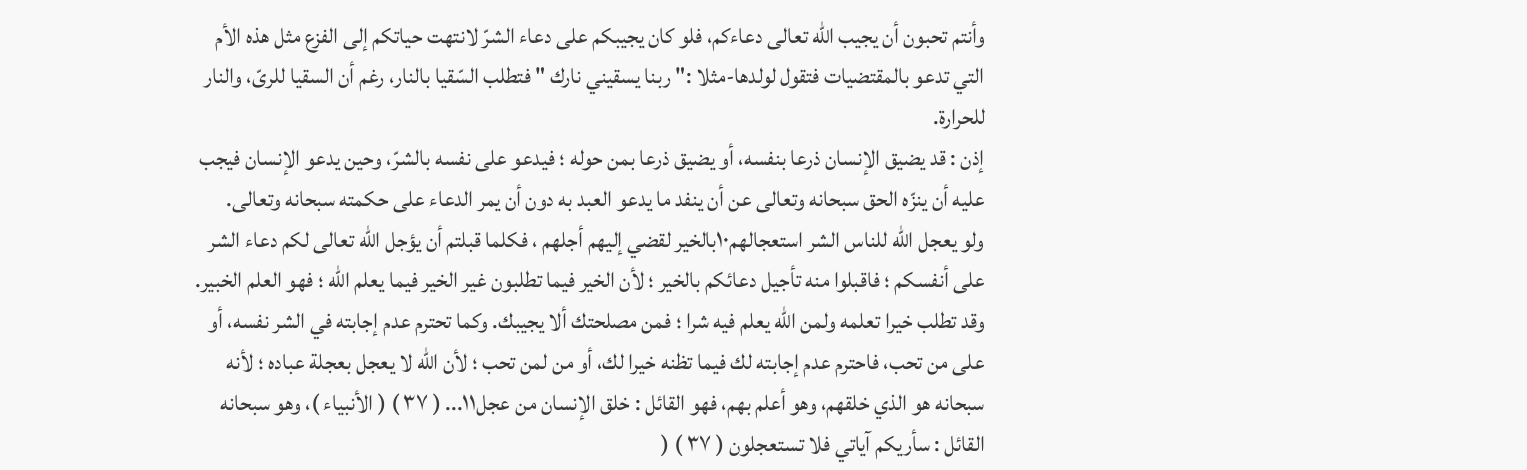وأنتم تحبون أن يجيب الله تعالى دعاءكم، فلو كان يجيبكم على دعاء الشرّ لانتهت حياتكم إلى الفزع مثل هذه الأم التي تدعو بالمقتضيات فتقول لولدها-مثلا :" ربنا يسقيني نارك " فتطلب السّقيا بالنار، رغم أن السقيا للرىّ، والنار للحرارة.
إذن : قد يضيق الإنسان ذرعا بنفسه، أو يضيق ذرعا بمن حوله ؛ فيدعو على نفسه بالشرّ، وحين يدعو الإنسان فيجب عليه أن ينزّه الحق سبحانه وتعالى عن أن ينفد ما يدعو العبد به دون أن يمر الدعاء على حكمته سبحانه وتعالى.
ولو يعجل الله للناس الشر استعجالهم١٠بالخير لقضي إليهم أجلهم ، فكلما قبلتم أن يؤجل الله تعالى لكم دعاء الشر على أنفسكم ؛ فاقبلوا منه تأجيل دعائكم بالخير ؛ لأن الخير فيما تطلبون غير الخير فيما يعلم الله ؛ فهو العلم الخبير. وقد تطلب خيرا تعلمه ولمن الله يعلم فيه شرا ؛ فمن مصلحتك ألا يجيبك. وكما تحترم عدم إجابته في الشر نفسه، أو على من تحب، فاحترم عدم إجابته لك فيما تظنه خيرا لك، أو من لمن تحب ؛ لأن الله لا يعجل بعجلة عباده ؛ لأنه سبحانه هو الذي خلقهم، وهو أعلم بهم، فهو القائل : خلق الإنسان من عجل١١... ( ٣٧ ) ( الأنبياء )، وهو سبحانه القائل : سأريكم آياتي فلا تستعجلون ( ٣٧ ) (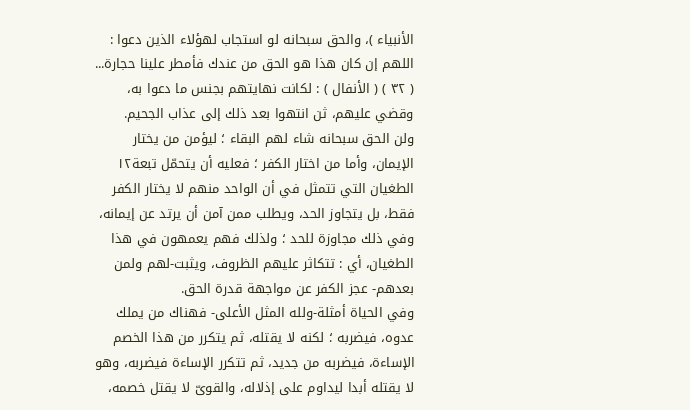الأنبياء )، والحق سبحانه لو استجاب لهؤلاء الذين دعوا : اللهم إن كان هذا هو الحق من عندك فأمطر علينا حجارة... ( ٣٢ ) ( الأنفال ) : لكانت نهايتهم بجنس ما دعوا به، وقضي عليهم، ثن انتهوا بعد ذلك إلى عذاب الجحيم.
ولن الحق سبحانه شاء لهم البقاء ؛ ليؤمن من يختار الإيمان، وأما من اختار الكفر ؛ فعليه أن يتحمّل تبعة١٢ الطغيان التي تتمثل في أن الواحد منهم لا يختار الكفر فقط، بل يتجاوز الحد، ويطلب ممن آمن أن يرتد عن إيمانه، وفي ذلك مجاوزة للحد ؛ ولذلك فهم يعمهون في هذا الطغيان، أي : تتكاثر عليهم الظروف، ويثبت-لهم ولمن بعدهم- عجز الكفر عن مواجهة قدرة الحق.
وفي الحياة أمثلة-ولله المثل الأعلى- فهناك من يملك عدوه، فيضربه ؛ لكنه لا يقتله، ثم يتكرر من هذا الخصم الإساءة، فيضربه من جديد، ثم تتكرر الإساءة فيضربه، وهو لا يقتله أبدا ليداوم على إذلاله، والقوىّ لا يقتل خصمه،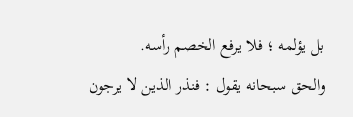بل يؤلمه ؛ فلا يرفع الخصم رأسه.
والحق سبحانه يقول : فنذر الذين لا يرجون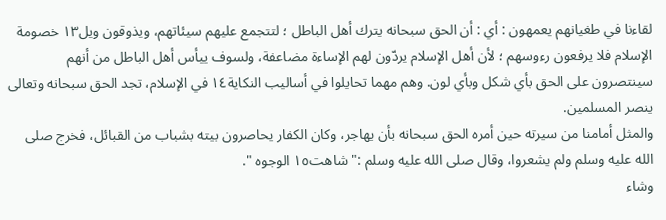لقاءنا في طغيانهم يعمهون : أي : أن الحق سبحانه يترك أهل الباطل ؛ لتتجمع عليهم سيئاتهم، ويذوقون ويل١٣ خصومة الإسلام فلا يرفعون رءوسهم ؛ لأن أهل الإسلام يردّون لهم الإساءة مضاعفة، ولسوف ييأس أهل الباطل من أنهم سينتصرون على الحق بأي شكل وبأي لون. وهم مهما تحايلوا في أساليب النكاية١٤ في الإسلام، تجد الحق سبحانه وتعالى ينصر المسلمين.
والمثل أمامنا من سيرته حين أمره الحق سبحانه بأن يهاجر، وكان الكفار يحاصرون بيته بشباب من القبائل، فخرج صلى الله عليه وسلم ولم يشعروا، وقال صلى الله عليه وسلم :" شاهت١٥ الوجوه ".
وشاء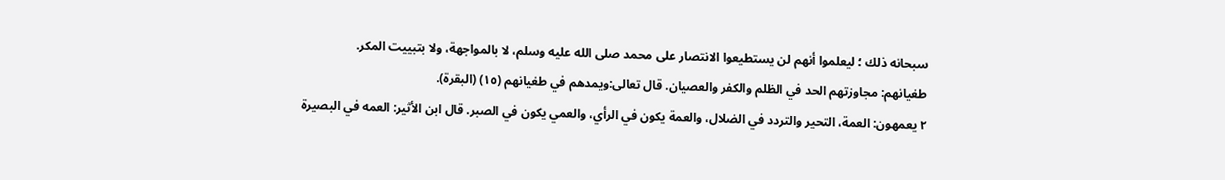سبحانه ذلك ؛ ليعلموا أنهم لن يستطيعوا الانتصار على محمد صلى الله عليه وسلم، لا بالمواجهة، ولا بتبييت المكر.
طغيانهم: مجاوزتهم الحد في الظلم والكفر والعصيان. قال تعالى:ويمدهم في طغيانهم (١٥) (البقرة).
٢ يعمهون: العمة، التحير والتردد في الضلال، والعمة يكون في الرأي، والعمي يكون في الصبر. قال ابن الأثير: العمه في البصيرة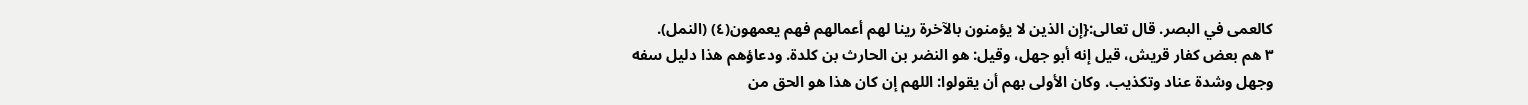كالعمى في البصر. قال تعالى:{إن الذين لا يؤمنون بالآخرة رينا لهم أعمالهم فهم يعمهون(٤) (النمل).
٣ هم بعض كفار قريش، قيل إنه أبو جهل، وقيل: هو النضر بن الحارث بن كلدة. ودعاؤهم هذا دليل سفه وجهل وشدة عناد وتكذيب. وكان الأولى بهم أن يقولوا: اللهم إن كان هذا هو الحق من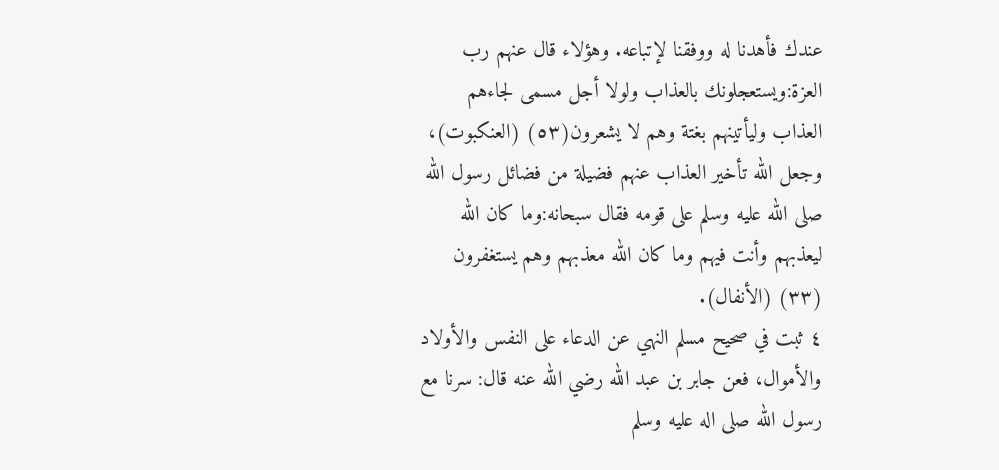عندك فأهدنا له ووفقنا لإتباعه. وهؤلاء قال عنهم رب العزة:ويستعجلونك بالعذاب ولولا أجل مسمى لجاءهم العذاب وليأتينهم بغتة وهم لا يشعرون(٥٣) (العنكبوت)، وجعل الله تأخير العذاب عنهم فضيلة من فضائل رسول الله صلى الله عليه وسلم على قومه فقال سبحانه:وما كان الله ليعذبهم وأنت فيهم وما كان الله معذبهم وهم يستغفرون (٣٣) (الأنفال).
٤ ثبت في صحيح مسلم النهي عن الدعاء على النفس والأولاد والأموال، فعن جابر بن عبد الله رضي الله عنه قال: سرنا مع رسول الله صلى اله عليه وسلم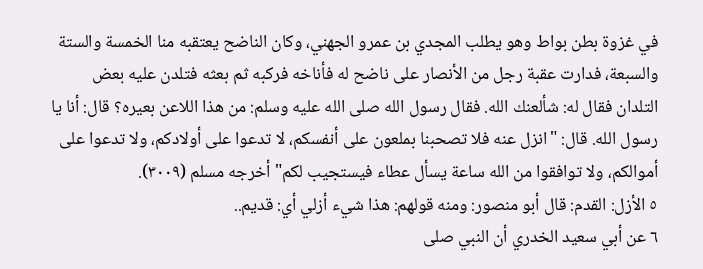في غزوة بطن بواط وهو يطلب المجدي بن عمرو الجهني، وكان الناضح يعتقبه منا الخمسة والستة والسبعة، فدارت عقبة رجل من الأنصار على ناضح له فأناخه فركبه ثم بعثه فتلدن عليه بعض التلدان فقال له: شألعنك الله. فقال رسول الله صلى الله عليه وسلم: من هذا اللاعن بعيره؟ قال: أنا يا رسول الله. قال: "انزل عنه فلا تصحبنا بملعون على أنفسكم، لا تدعوا على أولادكم، ولا تدعوا على أموالكم، ولا توافقوا من الله ساعة يسأل عطاء فيستجيب لكم" أخرجه مسلم (٣٠٠٩).
٥ الأزل: القدم: قال أبو منصور: ومنه قولهم: هذا شيء أزلي أي: قديم..
٦ عن أبي سعيد الخدري أن النبي صلى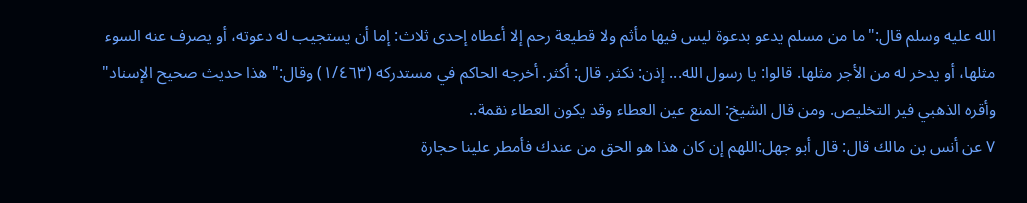الله عليه وسلم قال:"ما من مسلم يدعو بدعوة ليس فيها مأثم ولا قطيعة رحم إلا أعطاه إحدى ثلاث: إما أن يستجيب له دعوته، أو يصرف عنه السوء مثلها، أو يدخر له من الأجر مثلها. قالوا: يا رسول الله... إذن: نكثر. قال: أكثر. أخرجه الحاكم في مستدركه (١/٤٦٣) وقال:" هذا حديث صحيح الإسناد" وأقره الذهبي فير التخليص. ومن قال الشيخ: المنع عين العطاء وقد يكون العطاء نقمة..
٧ عن أنس بن مالك قال: قال أبو جهل:اللهم إن كان هذا هو الحق من عندك فأمطر علينا حجارة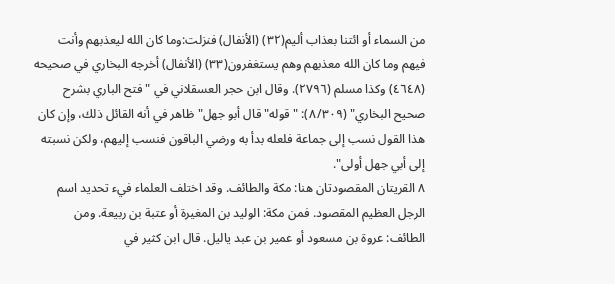من السماء أو ائتنا بعذاب أليم(٣٢) (الأنفال) فنزلت:وما كان الله ليعذبهم وأنت فيهم وما كان الله معذبهم وهم يستغفرون(٣٣) (الأنفال) أخرجه البخاري في صحيحه (٤٦٤٨) وكذا مسلم (٢٧٩٦). وقال ابن حجر العسقلاني في "فتح الباري بشرح صحيح البخاري" (٨/٣٠٩): "قوله" قال أبو جهل" ظاهر في أنه القائل ذلك، وإن كان هذا القول نسب إلى جماعة فلعله بدأ به ورضي الباقون فنسب إليهم، ولكن نسبته إلى أبي جهل أولى".
٨ القريتان المقصودتان هنا: مكة والطائف. وقد اختلف العلماء فيء تحديد اسم الرجل العظيم المقصود. فمن مكة: الوليد بن المغيرة أو عتبة بن ربيعة. ومن الطائف: عروة بن مسعود أو عمير بن عبد ياليل. قال ابن كثير في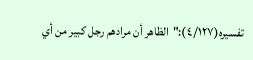تفسيره(٤/١٢٧):"الظاهر أن مرادهم رجل كبير من أي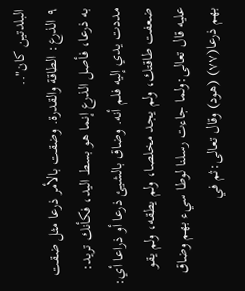البلدتين كان"..
٩ الذرع: الطاقة والقدرة. وضقت بالأمر ذرعا مثل ضقت به ذرعا، فأصل الذرع إنما هو بسط اليد، فكأنك تريد: مددت يدي إليه فلم أنه. وضاق بالشيئ ذرعا أو ذراعا أي: ضعفت طاقتك، ولم يجد مخلصا، ولم يطقه، ولم يقو عليه قال تعالى:ولما جاءت رسلنا لوطا سيء بهم وضاق بهم ذرعا(٧٧) (هود) وقال تعالى:ثم في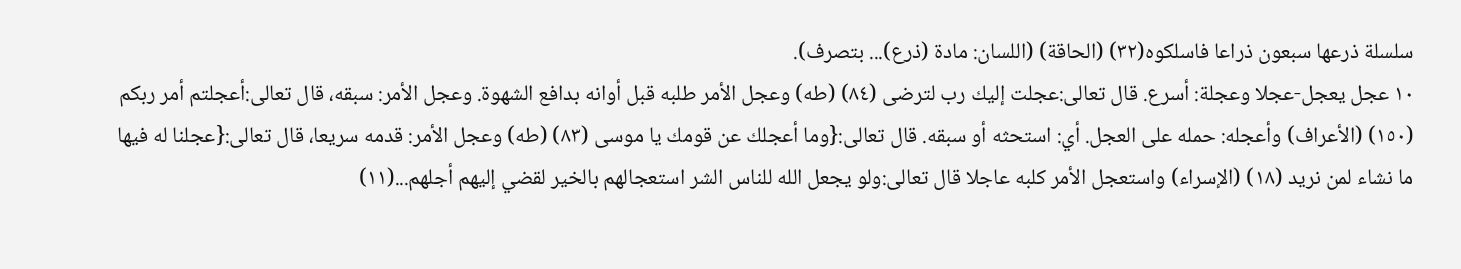سلسلة ذرعها سبعون ذراعا فاسلكوه(٣٢) (الحاقة) (اللسان: مادة (ذرع)... بتصرف).
١٠ عجل يعجل-عجلا وعجلة: أسرع. قال تعالى:عجلت إليك رب لترضى (٨٤) (طه) وعجل الأمر طلبه قبل أوانه بدافع الشهوة. وعجل الأمر: سبقه، قال تعالى:أعجلتم أمر ربكم (١٥٠) (الأعراف) وأعجله: حمله على العجل. أي: استحثه أو سبقه. قال تعالى:{وما أعجلك عن قومك يا موسى (٨٣) (طه) وعجل الأمر: قدمه سريعا، قال تعالى:{عجلنا له فيها ما نشاء لمن نريد (١٨) (الإسراء) واستعجل الأمر كلبه عاجلا قال تعالى:ولو يجعل الله للناس الشر استعجالهم بالخير لقضي إليهم أجلهم...(١١)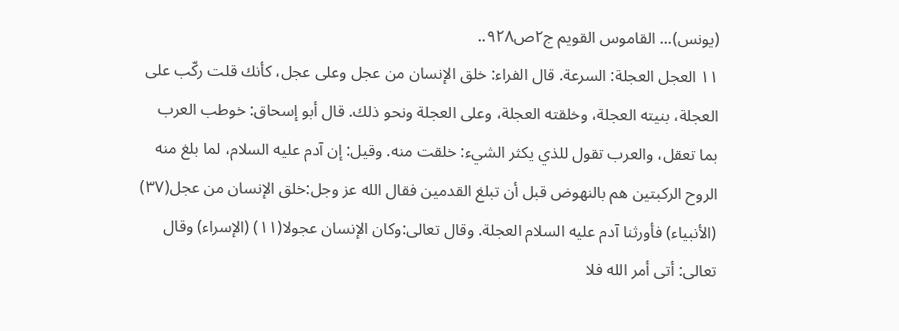(يونس)... القاموس القويم ج٢ص٩٢٨..
١١ العجل العجلة: السرعة. قال الفراء: خلق الإنسان من عجل وعلى عجل، كأنك قلت ركّب على العجلة، بنيته العجلة، وخلقته العجلة، وعلى العجلة ونحو ذلك. قال أبو إسحاق: خوطب العرب بما تعقل، والعرب تقول للذي يكثر الشيء: خلقت منه. وقيل: إن آدم عليه السلام، لما بلغ منه الروح الركبتين هم بالنهوض قبل أن تبلغ القدمين فقال الله عز وجل:خلق الإنسان من عجل(٣٧) (الأنبياء) فأورثنا آدم عليه السلام العجلة. وقال تعالى:وكان الإنسان عجولا(١١) (الإسراء) وقال تعالى: أتى أمر الله فلا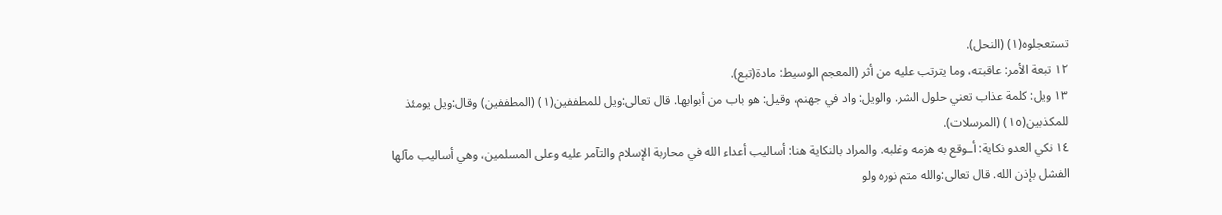تستعجلوه(١) (النحل).
١٢ تبعة الأمر: عاقبته، وما يترتب عليه من أثر (المعجم الوسيط: مادة(تبع).
١٣ ويل: كلمة عذاب تعني حلول الشر. والويل: واد في جهنم، وقيل: هو باب من أبوابها. قال تعالى:ويل للمطففين(١) (المطففين) وقال:ويل يومئذ للمكذبين(١٥) (المرسلات).
١٤ نكي العدو نكاية: أـوقع به هزمه وغلبه. والمراد بالنكاية هنا: أساليب أعداء الله في محاربة الإسلام والتآمر عليه وعلى المسلمين، وهي أساليب مآلها الفشل بإذن الله. قال تعالى:والله متم نوره ولو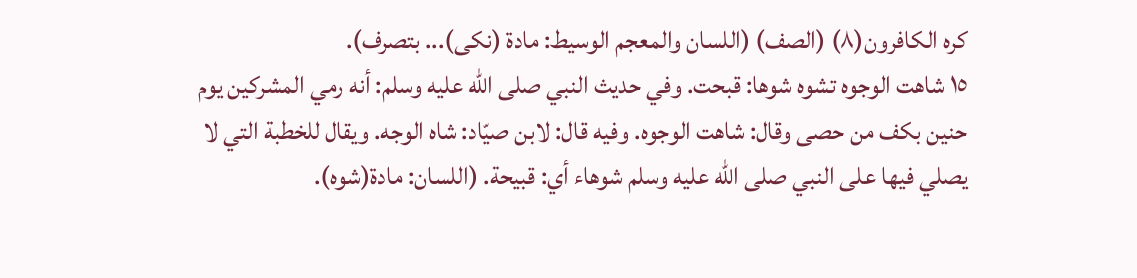كره الكافرون(٨) (الصف) (اللسان والمعجم الوسيط: مادة (نكى)... بتصرف).
١٥ شاهت الوجوه تشوه شوها: قبحت. وفي حديث النبي صلى الله عليه وسلم: أنه رمي المشركين يوم حنين بكف من حصى وقال: شاهت الوجوه. وفيه قال: لابن صيّاد: شاه الوجه. ويقال للخطبة التي لا يصلي فيها على النبي صلى الله عليه وسلم شوهاء أي: قبيحة. (اللسان: مادة(شوه).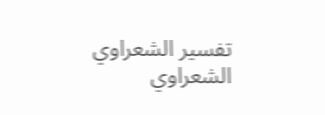تفسير الشعراوي
الشعراوي